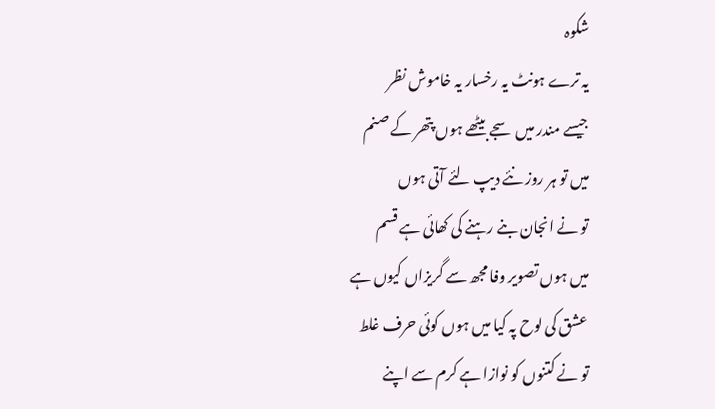شکوہ
یہ ترے ہونٹ یہ رخسار یہ خاموش نظر
جیسے مندر میں سجے بیٹھے ہوں پتھر کے صنم
میں تو ہر روز نئے دیپ لئے آتی ہوں
تو نے انجان بنے رہنے کی کھائی ہے قسم
میں ہوں تصویر وفا مجھ سے گریزاں کیوں ہے
عشق کی لوح پہ کیا میں ہوں کوئی حرف غلط
تو نے کتنوں کو نوازا ہے کرم سے اپنے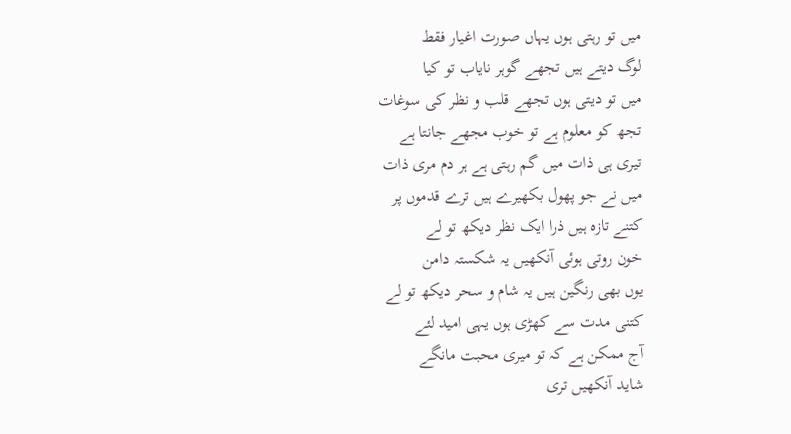میں تو رہتی ہوں یہاں صورت اغیار فقط
لوگ دیتے ہیں تجھے گوہر نایاب تو کیا
میں تو دیتی ہوں تجھے قلب و نظر کی سوغات
تجھ کو معلوم ہے تو خوب مجھے جانتا ہے
تیری ہی ذات میں گم رہتی ہے ہر دم مری ذات
میں نے جو پھول بکھیرے ہیں ترے قدموں پر
کتنے تازہ ہیں ذرا ایک نظر دیکھ تو لے
خون روتی ہوئی آنکھیں یہ شکستہ دامن
یوں بھی رنگین ہیں یہ شام و سحر دیکھ تو لے
کتنی مدت سے کھڑی ہوں یہی امید لئے
آج ممکن ہے کہ تو میری محبت مانگے
شاید آنکھیں تری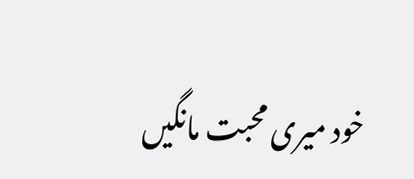خود میری محبت مانگیں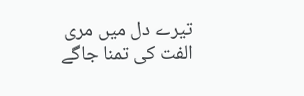تیرے دل میں مری الفت کی تمنا جاگے